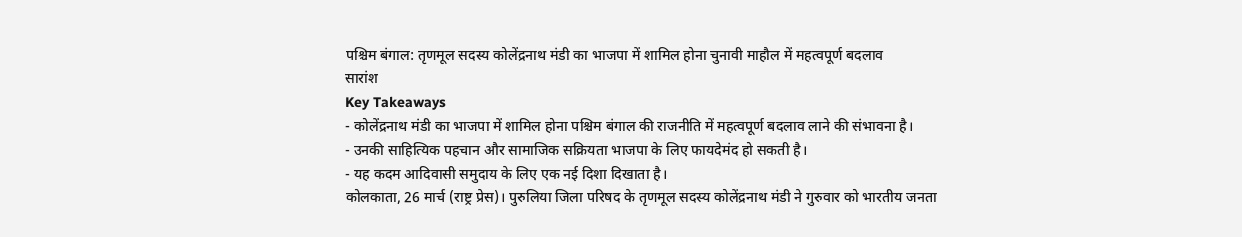पश्चिम बंगाल: तृणमूल सदस्य कोलेंद्रनाथ मंडी का भाजपा में शामिल होना चुनावी माहौल में महत्वपूर्ण बदलाव
सारांश
Key Takeaways
- कोलेंद्रनाथ मंडी का भाजपा में शामिल होना पश्चिम बंगाल की राजनीति में महत्वपूर्ण बदलाव लाने की संभावना है।
- उनकी साहित्यिक पहचान और सामाजिक सक्रियता भाजपा के लिए फायदेमंद हो सकती है।
- यह कदम आदिवासी समुदाय के लिए एक नई दिशा दिखाता है।
कोलकाता, 26 मार्च (राष्ट्र प्रेस)। पुरुलिया जिला परिषद के तृणमूल सदस्य कोलेंद्रनाथ मंडी ने गुरुवार को भारतीय जनता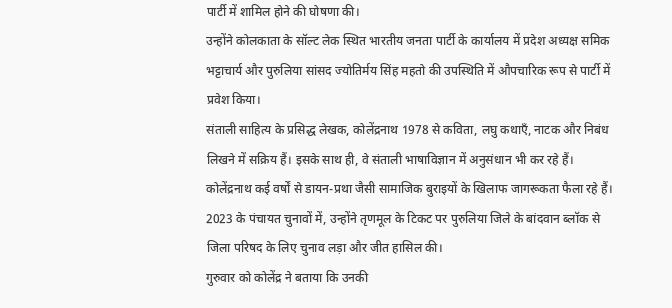पार्टी में शामिल होने की घोषणा की।
उन्होंने कोलकाता के सॉल्ट लेक स्थित भारतीय जनता पार्टी के कार्यालय में प्रदेश अध्यक्ष समिक भट्टाचार्य और पुरुलिया सांसद ज्योतिर्मय सिंह महतो की उपस्थिति में औपचारिक रूप से पार्टी में प्रवेश किया।
संताली साहित्य के प्रसिद्ध लेखक, कोलेंद्रनाथ 1978 से कविता, लघु कथाएँ, नाटक और निबंध लिखने में सक्रिय हैं। इसके साथ ही, वे संताली भाषाविज्ञान में अनुसंधान भी कर रहे हैं।
कोलेंद्रनाथ कई वर्षों से डायन-प्रथा जैसी सामाजिक बुराइयों के खिलाफ जागरूकता फैला रहे हैं।
2023 के पंचायत चुनावों में, उन्होंने तृणमूल के टिकट पर पुरुलिया जिले के बांदवान ब्लॉक से जिला परिषद के लिए चुनाव लड़ा और जीत हासिल की।
गुरुवार को कोलेंद्र ने बताया कि उनकी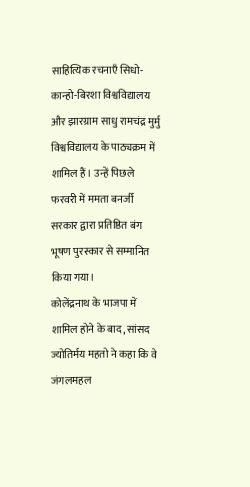साहित्यिक रचनाएँ सिधो-कान्हो-बिरशा विश्वविद्यालय और झारग्राम साधु रामचंद्र मुर्मु विश्वविद्यालय के पाठ्यक्रम में शामिल हैं। उन्हें पिछले फरवरी में ममता बनर्जी सरकार द्वारा प्रतिष्ठित बंग भूषण पुरस्कार से सम्मानित किया गया।
कोलेंद्रनाथ के भाजपा में शामिल होने के बाद, सांसद ज्योतिर्मय महतो ने कहा कि वे जंगलमहल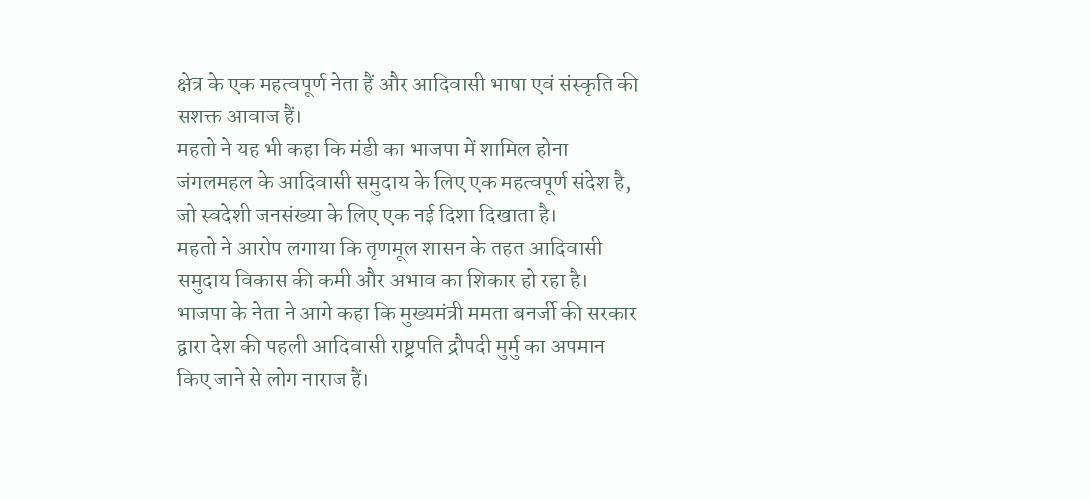क्षेत्र के एक महत्वपूर्ण नेता हैं और आदिवासी भाषा एवं संस्कृति की सशक्त आवाज हैं।
महतो ने यह भी कहा कि मंडी का भाजपा में शामिल होना जंगलमहल के आदिवासी समुदाय के लिए एक महत्वपूर्ण संदेश है, जो स्वदेशी जनसंख्या के लिए एक नई दिशा दिखाता है।
महतो ने आरोप लगाया कि तृणमूल शासन के तहत आदिवासी समुदाय विकास की कमी और अभाव का शिकार हो रहा है।
भाजपा के नेता ने आगे कहा कि मुख्यमंत्री ममता बनर्जी की सरकार द्वारा देश की पहली आदिवासी राष्ट्रपति द्रौपदी मुर्मु का अपमान किए जाने से लोग नाराज हैं।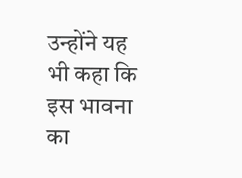उन्होंने यह भी कहा कि इस भावना का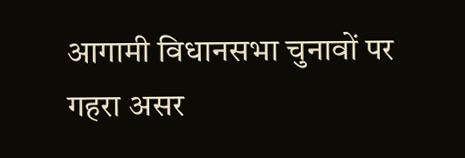आगामी विधानसभा चुनावों पर गहरा असर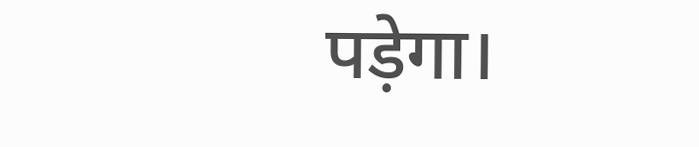पड़ेगा।